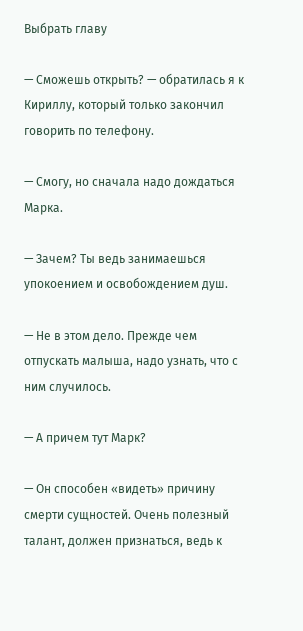Выбрать главу

— Сможешь открыть? — обратилась я к Кириллу, который только закончил говорить по телефону.

— Смогу, но сначала надо дождаться Марка.

— Зачем? Ты ведь занимаешься упокоением и освобождением душ.

— Не в этом дело. Прежде чем отпускать малыша, надо узнать, что с ним случилось.

— А причем тут Марк?

— Он способен «видеть» причину смерти сущностей. Очень полезный талант, должен признаться, ведь к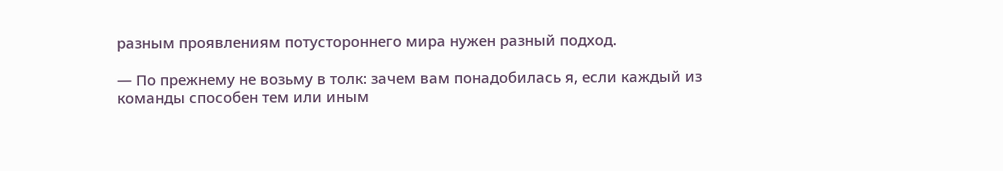разным проявлениям потустороннего мира нужен разный подход.

— По прежнему не возьму в толк: зачем вам понадобилась я, если каждый из команды способен тем или иным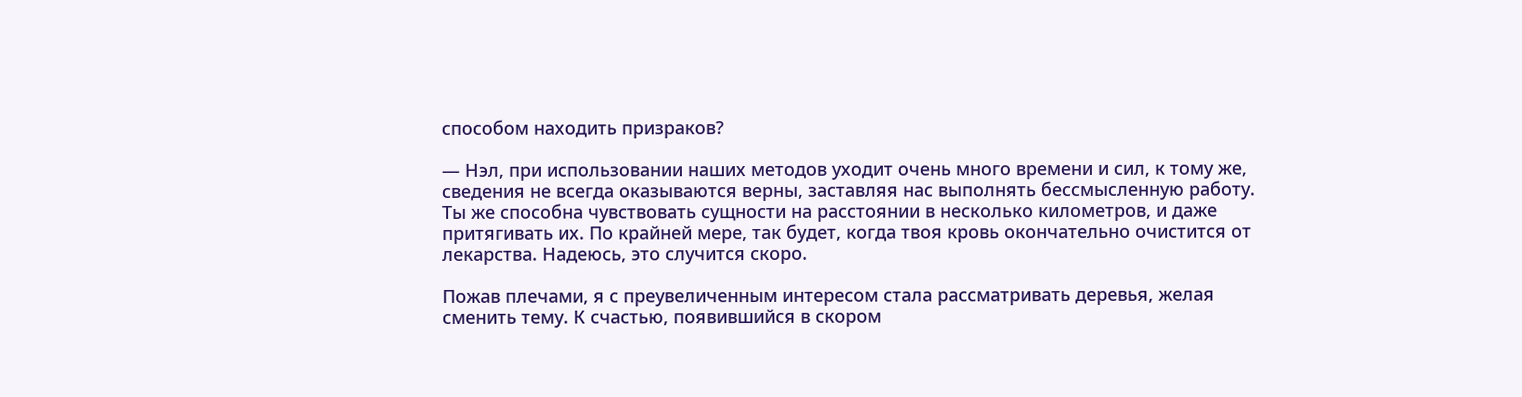способом находить призраков?

— Нэл, при использовании наших методов уходит очень много времени и сил, к тому же, сведения не всегда оказываются верны, заставляя нас выполнять бессмысленную работу. Ты же способна чувствовать сущности на расстоянии в несколько километров, и даже притягивать их. По крайней мере, так будет, когда твоя кровь окончательно очистится от лекарства. Надеюсь, это случится скоро.

Пожав плечами, я с преувеличенным интересом стала рассматривать деревья, желая сменить тему. К счастью, появившийся в скором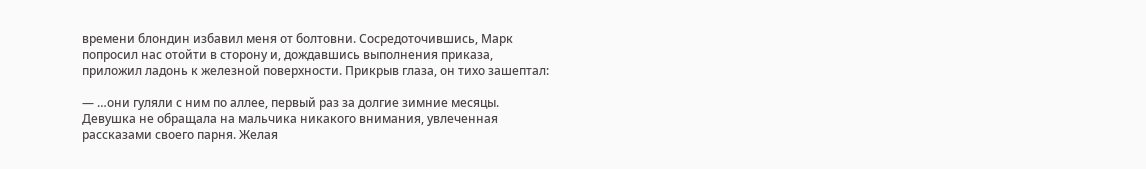времени блондин избавил меня от болтовни. Сосредоточившись, Марк попросил нас отойти в сторону и, дождавшись выполнения приказа, приложил ладонь к железной поверхности. Прикрыв глаза, он тихо зашептал:

— …они гуляли с ним по аллее, первый раз за долгие зимние месяцы. Девушка не обращала на мальчика никакого внимания, увлеченная рассказами своего парня. Желая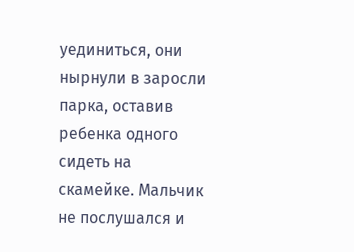уединиться, они нырнули в заросли парка, оставив ребенка одного сидеть на скамейке. Мальчик не послушался и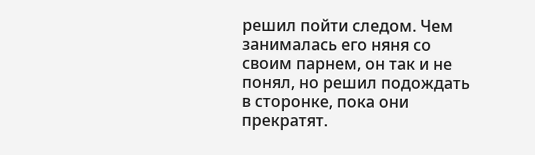решил пойти следом. Чем занималась его няня со своим парнем, он так и не понял, но решил подождать в сторонке, пока они прекратят.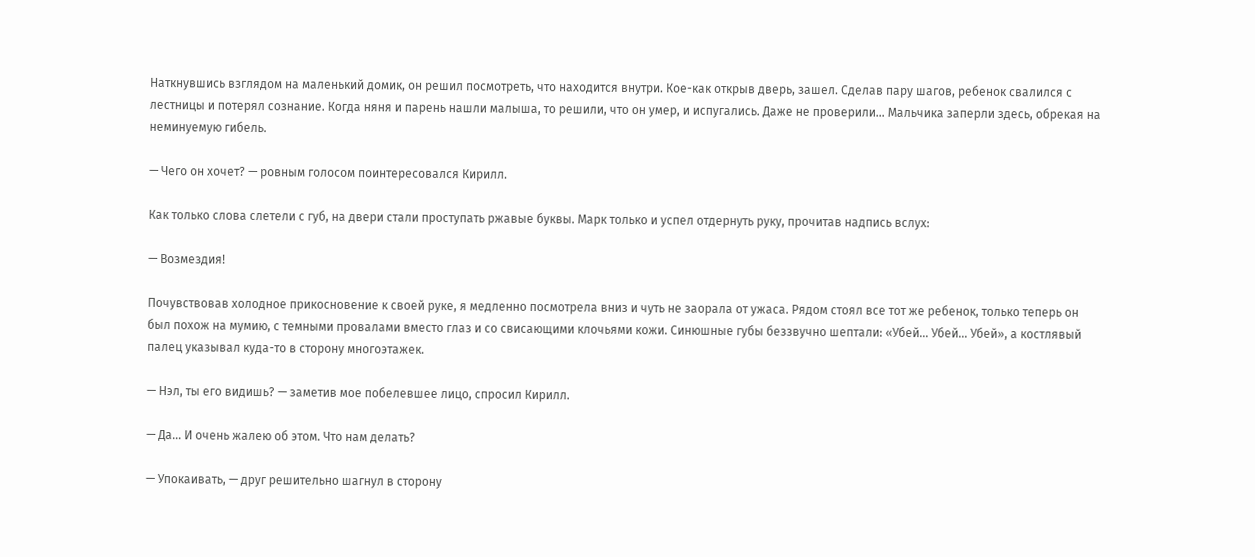Наткнувшись взглядом на маленький домик, он решил посмотреть, что находится внутри. Кое-как открыв дверь, зашел. Сделав пару шагов, ребенок свалился с лестницы и потерял сознание. Когда няня и парень нашли малыша, то решили, что он умер, и испугались. Даже не проверили… Мальчика заперли здесь, обрекая на неминуемую гибель.

— Чего он хочет? — ровным голосом поинтересовался Кирилл.

Как только слова слетели с губ, на двери стали проступать ржавые буквы. Марк только и успел отдернуть руку, прочитав надпись вслух:

— Возмездия!

Почувствовав холодное прикосновение к своей руке, я медленно посмотрела вниз и чуть не заорала от ужаса. Рядом стоял все тот же ребенок, только теперь он был похож на мумию, с темными провалами вместо глаз и со свисающими клочьями кожи. Синюшные губы беззвучно шептали: «Убей… Убей… Убей», а костлявый палец указывал куда-то в сторону многоэтажек.

— Нэл, ты его видишь? — заметив мое побелевшее лицо, спросил Кирилл.

— Да… И очень жалею об этом. Что нам делать?

— Упокаивать, — друг решительно шагнул в сторону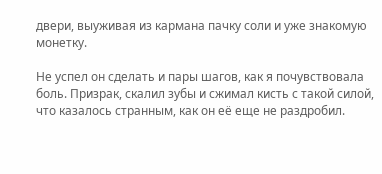двери, выуживая из кармана пачку соли и уже знакомую монетку.

Не успел он сделать и пары шагов, как я почувствовала боль. Призрак, скалил зубы и сжимал кисть с такой силой, что казалось странным, как он её еще не раздробил.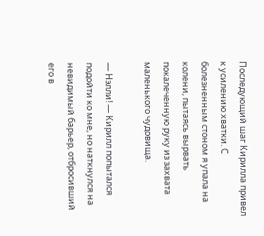Последующий шаг Кирилла привел к усилению хватки. С болезненным стоном я упала на колени, пытаясь вырвать покалеченную руку из захвата маленького чудовища.

— Нэлли! — Кирилл попытался подойти ко мне, но наткнулся на невидимый барьер, отбросивший его в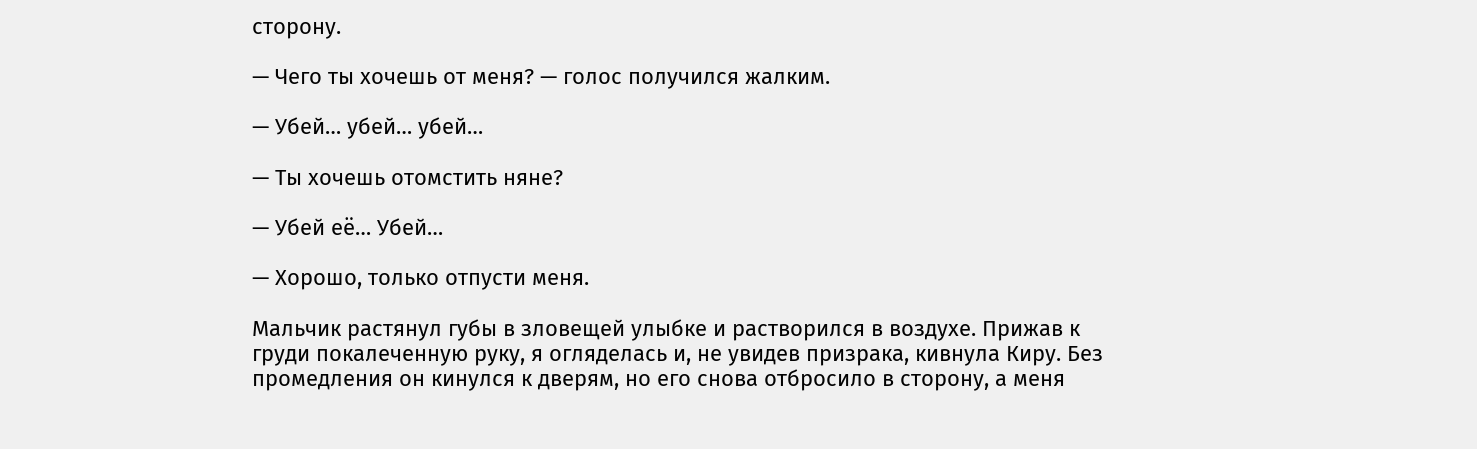сторону.

— Чего ты хочешь от меня? — голос получился жалким.

— Убей… убей… убей…

— Ты хочешь отомстить няне?

— Убей её… Убей…

— Хорошо, только отпусти меня.

Мальчик растянул губы в зловещей улыбке и растворился в воздухе. Прижав к груди покалеченную руку, я огляделась и, не увидев призрака, кивнула Киру. Без промедления он кинулся к дверям, но его снова отбросило в сторону, а меня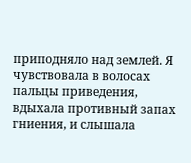приподняло над землей. Я чувствовала в волосах пальцы приведения, вдыхала противный запах гниения, и слышала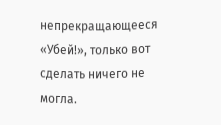непрекращающееся «Убей!», только вот сделать ничего не могла.